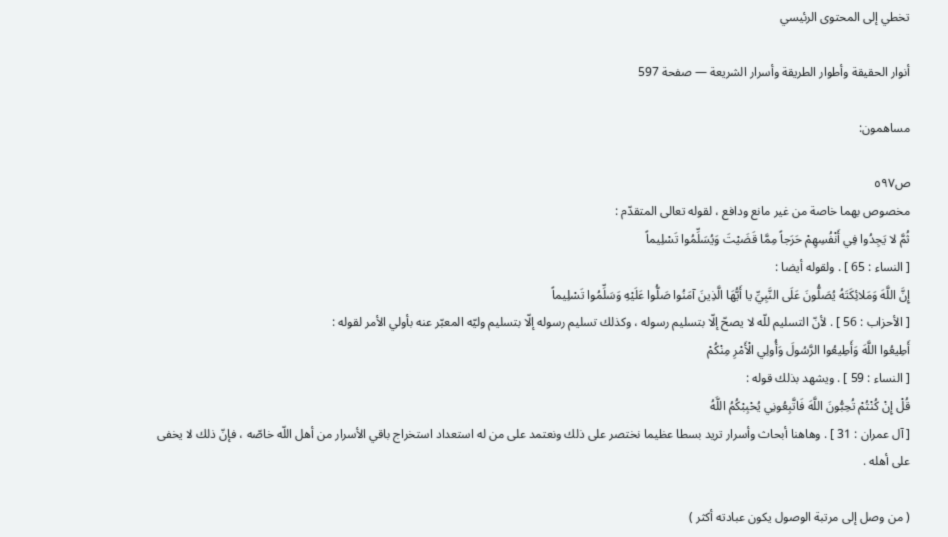تخطي إلى المحتوى الرئيسي

أنوار الحقيقة وأطوار الطريقة وأسرار الشريعة — صفحة 597

مساهمون:

ص٥٩٧
مخصوص بهما خاصة من غير مانع ودافع ، لقوله تعالى المتقدّم :
ثُمَّ لا يَجِدُوا فِي أَنْفُسِهِمْ حَرَجاً مِمَّا قَضَيْتَ وَيُسَلِّمُوا تَسْلِيماً
[ النساء : 65 ] . ولقوله أيضا :
إِنَّ اللَّهَ وَمَلائِكَتَهُ يُصَلُّونَ عَلَى النَّبِيِّ يا أَيُّهَا الَّذِينَ آمَنُوا صَلُّوا عَلَيْهِ وَسَلِّمُوا تَسْلِيماً
[ الأحزاب : 56 ] . لأنّ التسليم للّه لا يصحّ إلّا بتسليم رسوله ، وكذلك تسليم رسوله إلّا بتسليم وليّه المعبّر عنه بأولي الأمر لقوله :
أَطِيعُوا اللَّهَ وَأَطِيعُوا الرَّسُولَ وَأُولِي الْأَمْرِ مِنْكُمْ
[ النساء : 59 ] . ويشهد بذلك قوله :
قُلْ إِنْ كُنْتُمْ تُحِبُّونَ اللَّهَ فَاتَّبِعُونِي يُحْبِبْكُمُ اللَّهُ
[ آل عمران : 31 ] . وهاهنا أبحاث وأسرار تريد بسطا عظيما نختصر على ذلك ونعتمد على من له استعداد استخراج باقي الأسرار من أهل اللّه خاصّه ، فإنّ ذلك لا يخفى على أهله .

( من وصل إلى مرتبة الوصول يكون عبادته أكثر )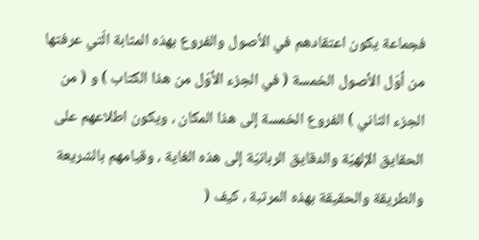فجماعة يكون اعتقادهم في الأصول والفروع بهذه المثابة الّتي عرفتها من أوّل الأصول الخمسة ( في الجزء الأوّل من هذا الكتاب ) و ( من الجزء الثاني ) الفروع الخمسة إلى هذا المكان ، ويكون اطلاعهم على الحقايق الإلهيّة والدقايق الربانيّة إلى هذه الغاية ، وقيامهم بالشريعة والطريقة والحقيقة بهذه المرتبة ، كيف (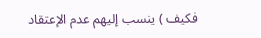فكيف ) ينسب إليهم عدم الإعتقاد